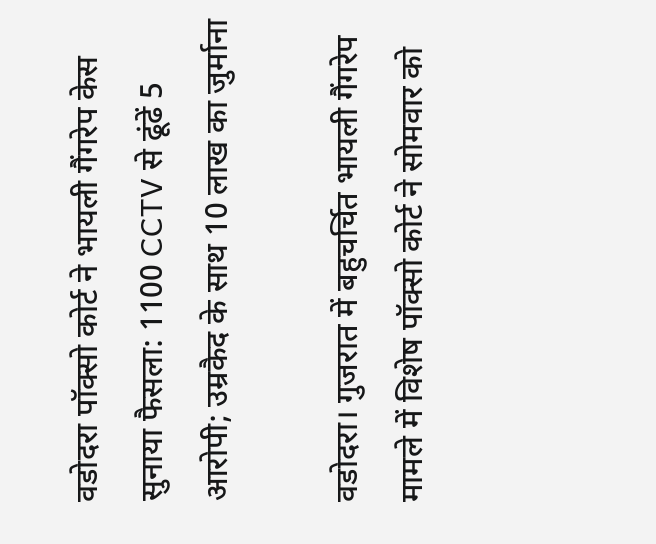वडोदरा पॉक्सो कोर्ट ने भायली गैंगरेप केस सुनाया फैसला: 1100 CCTV से ढूंढें 5 आरोपी; उम्रकैद के साथ 10 लाख का जुर्माना

वडोदरा। गुजरात में बहुचर्चित भायली गैंगरेप मामले में विशेष पॉक्सो कोर्ट ने सोमवार को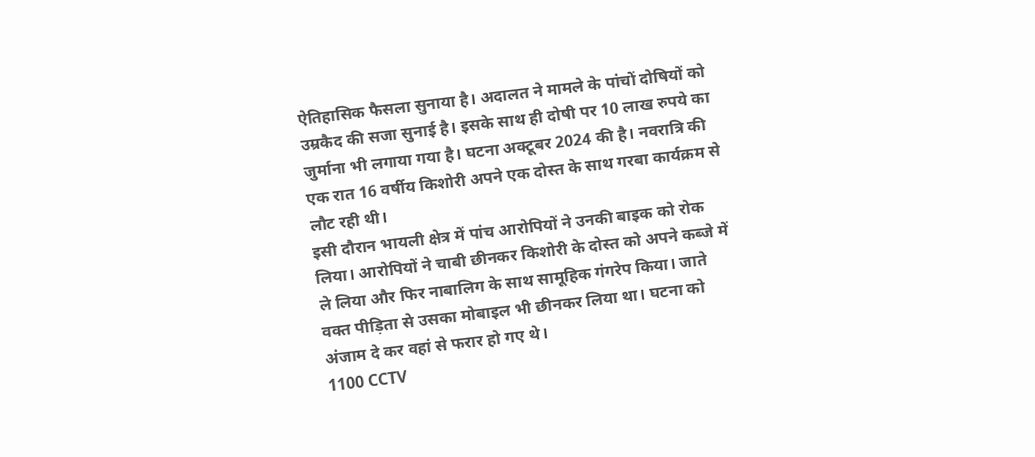ऐतिहासिक फैसला सुनाया है। अदालत ने मामले के पांचों दोषियों को उम्रकैद की सजा सुनाई है। इसके साथ ही दोषी पर 10 लाख रुपये का जुर्माना भी लगाया गया है। घटना अक्टूबर 2024 की है। नवरात्रि की एक रात 16 वर्षीय किशोरी अपने एक दोस्त के साथ गरबा कार्यक्रम से लौट रही थी।
इसी दौरान भायली क्षेत्र में पांच आरोपियों ने उनकी बाइक को रोक लिया। आरोपियों ने चाबी छीनकर किशोरी के दोस्त को अपने कब्जे में ले लिया और फिर नाबालिग के साथ सामूहिक गंगरेप किया। जाते वक्त पीड़िता से उसका मोबाइल भी छीनकर लिया था। घटना को अंजाम दे कर वहां से फरार हो गए थे।
1100 CCTV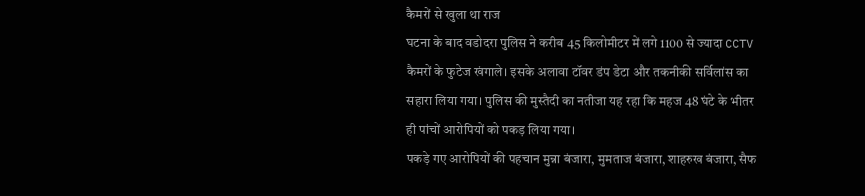कैमरों से खुला था राज
घटना के बाद वडोदरा पुलिस ने करीब 45 किलोमीटर में लगे 1100 से ज्यादा CCTV कैमरों के फुटेज खंगाले। इसके अलावा टॉवर डंप डेटा और तकनीकी सर्विलांस का सहारा लिया गया। पुलिस की मुस्तैदी का नतीजा यह रहा कि महज 48 घंटे के भीतर ही पांचों आरोपियों को पकड़ लिया गया।
पकड़े गए आरोपियों की पहचान मुन्ना बंजारा, मुमताज बंजारा, शाहरुख बंजारा, सैफ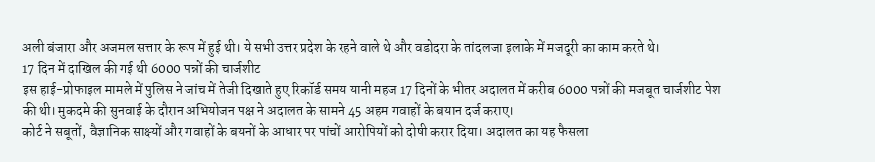अली बंजारा और अजमल सत्तार के रूप में हुई थी। ये सभी उत्तर प्रदेश के रहने वाले थे और वडोदरा के तांदलजा इलाके में मजदूरी का काम करते थे।
17 दिन में दाखिल की गई थी 6000 पन्नों की चार्जशीट
इस हाई-प्रोफाइल मामले में पुलिस ने जांच में तेजी दिखाते हुए रिकॉर्ड समय यानी महज 17 दिनों के भीतर अदालत में करीब 6000 पन्नों की मजबूत चार्जशीट पेश की थी। मुकदमे की सुनवाई के दौरान अभियोजन पक्ष ने अदालत के सामने 45 अहम गवाहों के बयान दर्ज कराए।
कोर्ट ने सबूतों, वैज्ञानिक साक्ष्यों और गवाहों के बयनों के आधार पर पांचों आरोपियों को दोषी करार दिया। अदालत का यह फैसला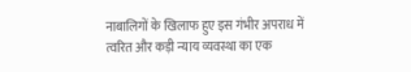नाबालिगों के खिलाफ हुए इस गंभीर अपराध में त्वरित और कड़ी न्याय व्यवस्था का एक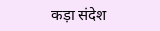कड़ा संदेश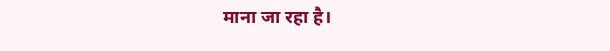माना जा रहा है।